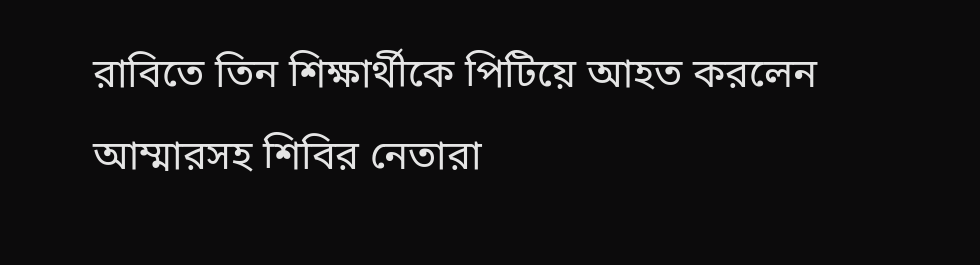রাবিতে তিন শিক্ষার্থীকে পিটিয়ে আহত করলেন আম্মারসহ শিবির নেতারা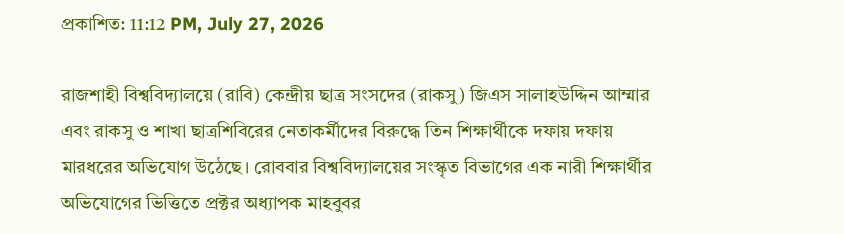প্রকাশিত: 11:12 PM, July 27, 2026

রাজশাহী বিশ্ববিদ্যালয়ে (রাবি) কেন্দ্রীয় ছাত্র সংসদের (রাকসু) জিএস সালাহউদ্দিন আম্মার এবং রাকসু ও শাখা ছাত্রশিবিরের নেতাকর্মীদের বিরুদ্ধে তিন শিক্ষার্থীকে দফায় দফায় মারধরের অভিযোগ উঠেছে। রোববার বিশ্ববিদ্যালয়ের সংস্কৃত বিভাগের এক নারী শিক্ষার্থীর অভিযোগের ভিত্তিতে প্রক্টর অধ্যাপক মাহবুবর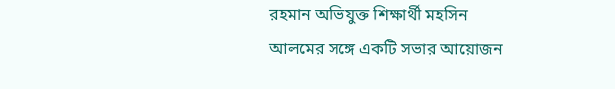রহমান অভিযুক্ত শিক্ষার্থী মহসিন আলমের সঙ্গে একটি সভার আয়োজন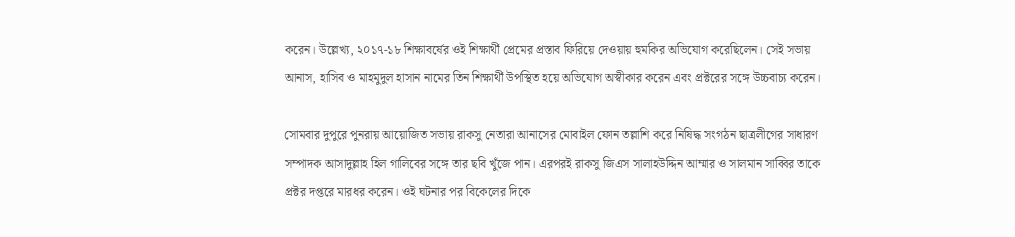করেন। উল্লেখ্য, ২০১৭-১৮ শিক্ষাবর্ষের ওই শিক্ষার্থী প্রেমের প্রস্তাব ফিরিয়ে দেওয়ায় হুমকির অভিযোগ করেছিলেন। সেই সভায় আনাস, হাসিব ও মাহমুদুল হাসান নামের তিন শিক্ষার্থী উপস্থিত হয়ে অভিযোগ অস্বীকার করেন এবং প্রক্টরের সঙ্গে উচ্চবাচ্য করেন।

সোমবার দুপুরে পুনরায় আয়োজিত সভায় রাকসু নেতারা আনাসের মোবাইল ফোন তল্লাশি করে নিষিদ্ধ সংগঠন ছাত্রলীগের সাধারণ সম্পাদক আসাদুল্লাহ হিল গালিবের সঙ্গে তার ছবি খুঁজে পান। এরপরই রাকসু জিএস সালাহউদ্দিন আম্মার ও সালমান সাব্বির তাকে প্রক্টর দপ্তরে মারধর করেন। ওই ঘটনার পর বিকেলের দিকে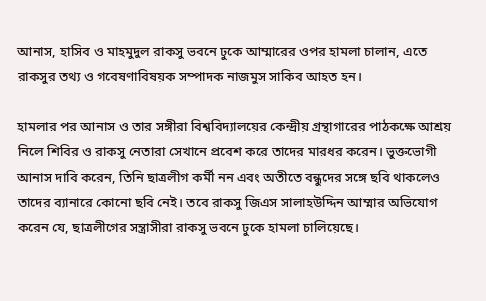আনাস, হাসিব ও মাহমুদুল রাকসু ভবনে ঢুকে আম্মারের ওপর হামলা চালান, এতে রাকসুর তথ্য ও গবেষণাবিষয়ক সম্পাদক নাজমুস সাকিব আহত হন।

হামলার পর আনাস ও তার সঙ্গীরা বিশ্ববিদ্যালয়ের কেন্দ্রীয় গ্রন্থাগারের পাঠকক্ষে আশ্রয় নিলে শিবির ও রাকসু নেতারা সেখানে প্রবেশ করে তাদের মারধর করেন। ভুক্তভোগী আনাস দাবি করেন, তিনি ছাত্রলীগ কর্মী নন এবং অতীতে বন্ধুদের সঙ্গে ছবি থাকলেও তাদের ব্যানারে কোনো ছবি নেই। তবে রাকসু জিএস সালাহউদ্দিন আম্মার অভিযোগ করেন যে, ছাত্রলীগের সন্ত্রাসীরা রাকসু ভবনে ঢুকে হামলা চালিয়েছে।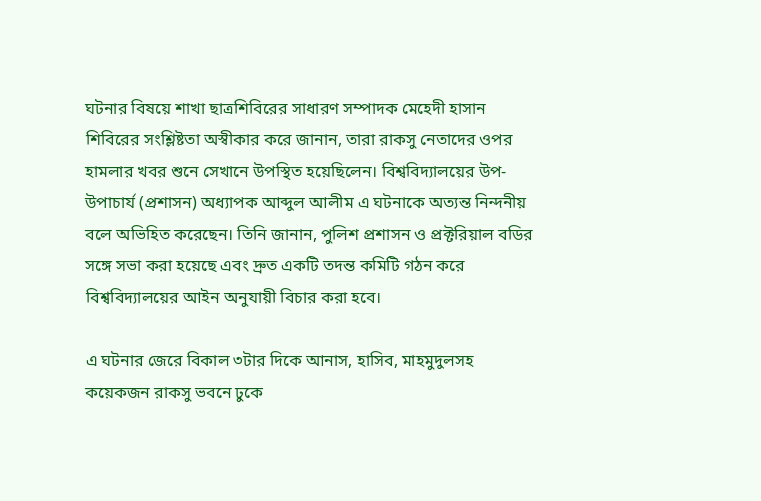ঘটনার বিষয়ে শাখা ছাত্রশিবিরের সাধারণ সম্পাদক মেহেদী হাসান শিবিরের সংশ্লিষ্টতা অস্বীকার করে জানান, তারা রাকসু নেতাদের ওপর হামলার খবর শুনে সেখানে উপস্থিত হয়েছিলেন। বিশ্ববিদ্যালয়ের উপ-উপাচার্য (প্রশাসন) অধ্যাপক আব্দুল আলীম এ ঘটনাকে অত্যন্ত নিন্দনীয় বলে অভিহিত করেছেন। তিনি জানান, পুলিশ প্রশাসন ও প্রক্টরিয়াল বডির সঙ্গে সভা করা হয়েছে এবং দ্রুত একটি তদন্ত কমিটি গঠন করে বিশ্ববিদ্যালয়ের আইন অনুযায়ী বিচার করা হবে।

এ ঘটনার জেরে বিকাল ৩টার দিকে আনাস, হাসিব, মাহমুদুলসহ কয়েকজন রাকসু ভবনে ঢুকে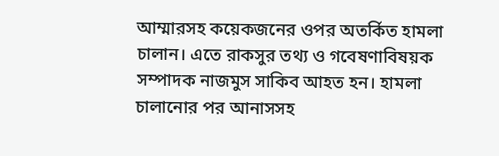আম্মারসহ কয়েকজনের ওপর অতর্কিত হামলা চালান। এতে রাকসুর তথ্য ও গবেষণাবিষয়ক সম্পাদক নাজমুস সাকিব আহত হন। হামলা চালানোর পর আনাসসহ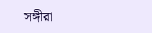সঙ্গীরা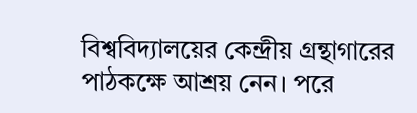বিশ্ববিদ্যালয়ের কেন্দ্রীয় গ্রন্থাগারের পাঠকক্ষে আশ্রয় নেন। পরে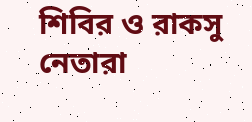শিবির ও রাকসু নেতারা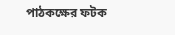পাঠকক্ষের ফটক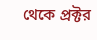থেকে প্রক্টর